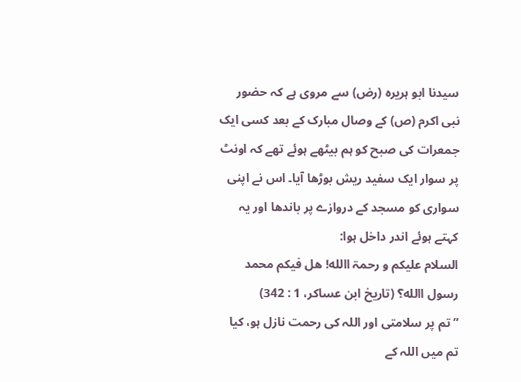سیدنا ابو ہریرہ (رض) سے مروی ہے کہ حضور نبی اکرم (ص) کے وصال مبارک کے بعد کسی ایک جمعرات کی صبح کو ہم بیٹھے ہوئے تھے کہ اونٹ پر سوار ایک سفید ریش بوڑھا آیا۔ اس نے اپنی سواری کو مسجد کے دروازے پر باندھا اور یہ کہتے ہوئے اندر داخل ہوا:
السلام علیکم و رحمۃ االله! ھل فیکم محمد رسول االله؟ (تاریخ ابن عساکر، 1 : 342)
”تم پر سلامتی اور اللہ کی رحمت نازل ہو، کیا تم میں اللہ کے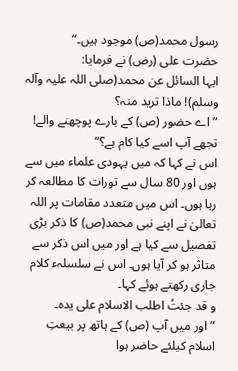رسول محمد(ص) موجود ہیں۔“
حضرت علی (رض) نے فرمایا:
ایہا السائل عن محمد(صلی اللہ علیہ وآلہ وسلم)! ماذا ترید منہ؟
”اے حضور (ص) کے بارے پوچھنے والے! تجھے آپ اسے کیا کام ہے؟“
اس نے کہا کہ میں یہودی علماء میں سے ہوں اور 80 سال سے تورات کا مطالعہ کر رہا ہوں۔ اس میں متعدد مقامات پر اللہ تعالیٰ نے اپنے نبی محمد(ص) کا ذکر بڑی تفصیل سے کیا ہے اور میں اس ذکر سے متاثر ہو کر آیا ہوں۔ اس نے سلسلہء کلام جاری رکھتے ہوئے کہا۔
و قد جئتُ اطلب الاسلام علی یدہ۔
”اور میں آپ (ص) کے ہاتھ پر بیعتِ اسلام کیلئے حاضر ہوا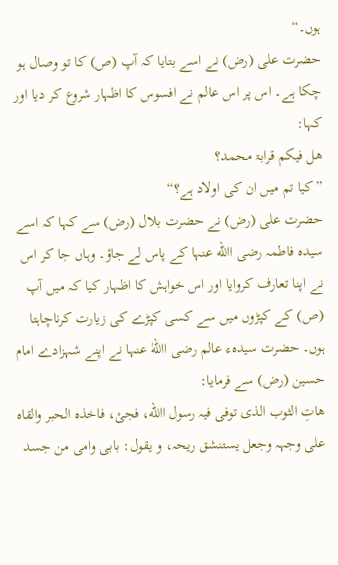ہوں۔“
حضرت علی (رض) نے اسے بتایا کہ آپ (ص) کا تو وصال ہو چکا ہے۔ اس پر اس عالم نے افسوس کا اظہار شروع کر دیا اور کہا:
ھل فیکم قرابۃ محمد؟
”کیا تم میں ان کی اولاد ہے؟“
حضرت علی (رض) نے حضرت بلال (رض) سے کہا کہ اسے سیدہ فاطمہ رضی االله عنہا کے پاس لے جاؤ۔ وہاں جا کر اس نے اپنا تعارف کروایا اور اس خواہش کا اظہار کیا کہ میں آپ (ص) کے کپڑوں میں سے کسی کپڑے کی زیارت کرناچاہتا ہوں۔ حضرت سیدہء عالم رضی االلهٰ عنہا نے اپنے شہزادے امام حسین (رض) سے فرمایا:
ھاتِ الثوب الذی توفی فیہ رسول االله، فجئ، فاخذہ الحبر والقاہ علی وجہہ وجعل یستنشق ریحہ، و یقول: بابی وامی من جسد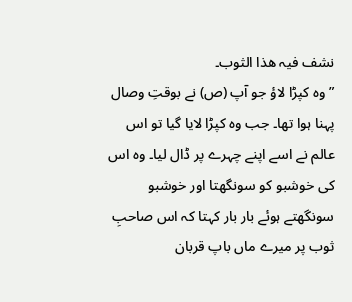نشف فیہ ھذا الثوب۔
”وہ کپڑا لاؤ جو آپ (ص) نے بوقتِ وصال پہنا ہوا تھا۔ جب وہ کپڑا لایا گیا تو اس عالم نے اسے اپنے چہرے پر ڈال لیا۔ وہ اس کی خوشبو کو سونگھتا اور خوشبو سونگھتے ہوئے بار بار کہتا کہ اس صاحبِ ثوب پر میرے ماں باپ قربان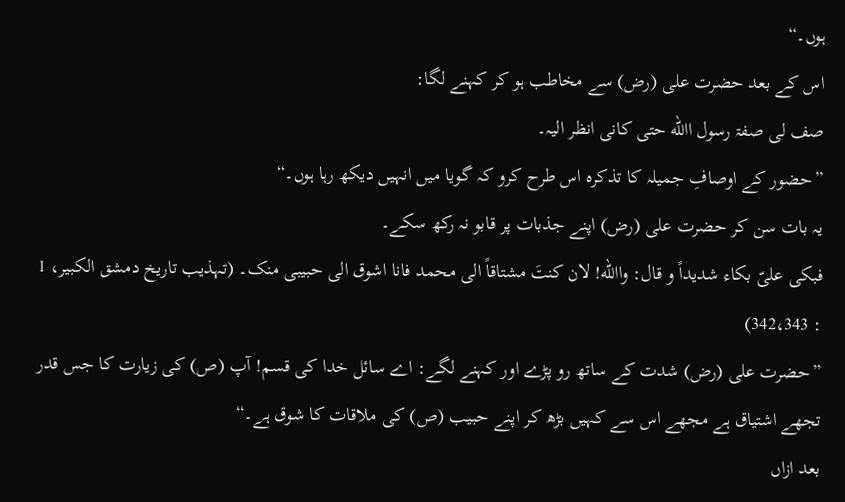ہوں۔“
اس کے بعد حضرت علی (رض) سے مخاطب ہو کر کہنے لگا:
صف لی صفۃ رسول االله حتی کانی انظر الیہ۔
”حضور کے اوصافِ جمیلہ کا تذکرہ اس طرح کرو کہ گویا میں انہیں دیکھ رہا ہوں۔“
یہ بات سن کر حضرت علی (رض) اپنے جذبات پر قابو نہ رکھ سکے۔
فبکی علیّ بکاء شدیداً و قال: واالله! لان کنتَ مشتاقاً الی محمد فانا اشوق الی حبیبی منک۔ (تہذیب تاریخ دمشق الکبیر، 1 : 342،343)
”حضرت علی (رض) شدت کے ساتھ رو پڑے اور کہنے لگے: اے سائل خدا کی قسم! آپ (ص) کی زیارت کا جس قدر تجھے اشتیاق ہے مجھے اس سے کہیں بڑھ کر اپنے حبیب (ص) کی ملاقات کا شوق ہے۔“
بعد ازاں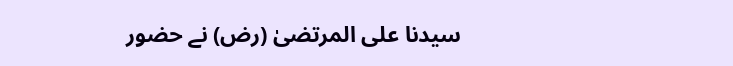سیدنا علی المرتضیٰ (رض) نے حضور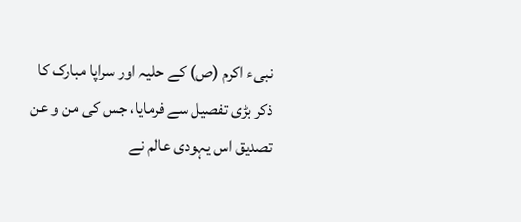نبیء اکرم (ص) کے حلیہ اور سراپا مبارک کا ذکر بڑی تفصیل سے فرمایا، جس کی من و عن تصدیق اس یہودی عالم نے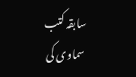سابقہ کتب سماوی کی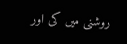روشنی میں کی اور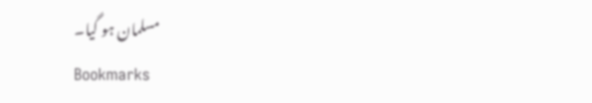مسلمان ہو گیا۔
Bookmarks